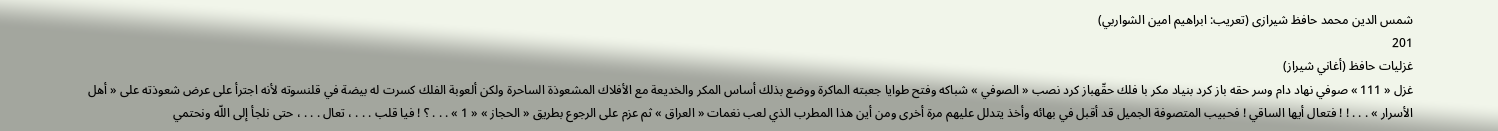شمس الدين محمد حافظ شيرازى (تعريب: ابراهيم امين الشواربي)
201
غزليات حافظ (أغاني شيراز)
غزل « 111 » صوفي نهاد دام وسر حقه باز كرد بنياد مكر با فلك حقّهباز كرد نصب « الصوفي » شباكه وفتح طوايا جعبته الماكرة ووضع بذلك أساس المكر والخديعة مع الأفلاك المشعوذة الساحرة ولكن ألعوبة الفلك كسرت له بيضة في قلنسوته لأنه اجترأ على عرض شعوذته على « أهل الأسرار » . . . ! ! فتعال أيها الساقي ! فحبيب المتصوفة الجميل قد أقبل في بهائه وأخذ يتدلل عليهم مرة أخرى ومن أين هذا المطرب الذي لعب نغمات « العراق » ثم عزم على الرجوع بطريق « الحجاز » « 1 » . . . ؟ ! فيا قلب . . . ، تعال . . . ، حتى نلجأ إلى اللّه ونحتمي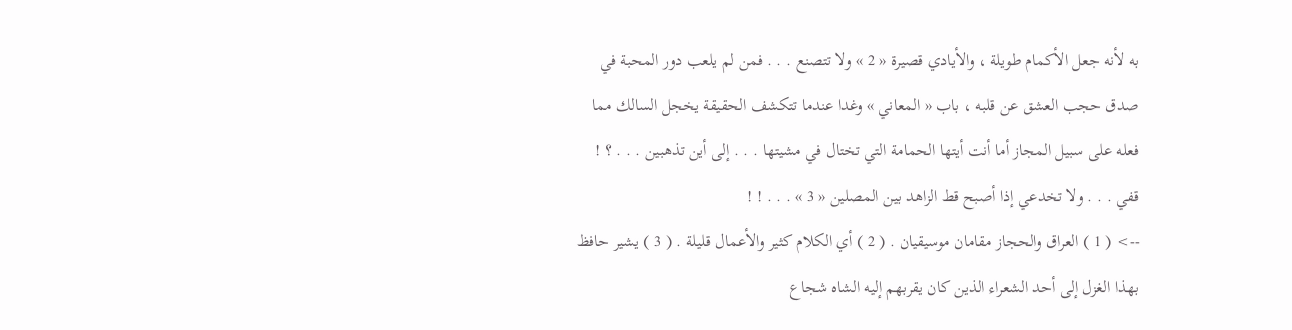به لأنه جعل الأكمام طويلة ، والأيادي قصيرة « 2 » ولا تتصنع . . . فمن لم يلعب دور المحبة في صدق حجب العشق عن قلبه ، باب « المعاني » وغدا عندما تتكشف الحقيقة يخجل السالك مما فعله على سبيل المجاز أما أنت أيتها الحمامة التي تختال في مشيتها . . . إلى أين تذهبين . . . ؟ ! قفي . . . ولا تخدعي إذا أصبح قط الزاهد بين المصلين « 3 » . . . ! !
--> ( 1 ) العراق والحجاز مقامان موسيقيان . ( 2 ) أي الكلام كثير والأعمال قليلة . ( 3 ) يشير حافظ بهذا الغزل إلى أحد الشعراء الذين كان يقربهم إليه الشاه شجاع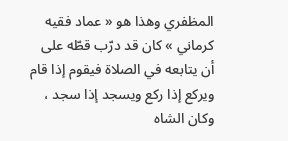المظفري وهذا هو « عماد فقيه كرماني » كان قد درّب قطّه على أن يتابعه في الصلاة فيقوم إذا قام ويركع إذا ركع ويسجد إذا سجد ، وكان الشاه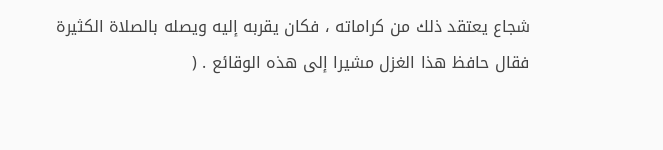شجاع يعتقد ذلك من كراماته ، فكان يقربه إليه ويصله بالصلاة الكثيرة فقال حافظ هذا الغزل مشيرا إلى هذه الوقائع . (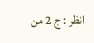انظر : ج 2 من